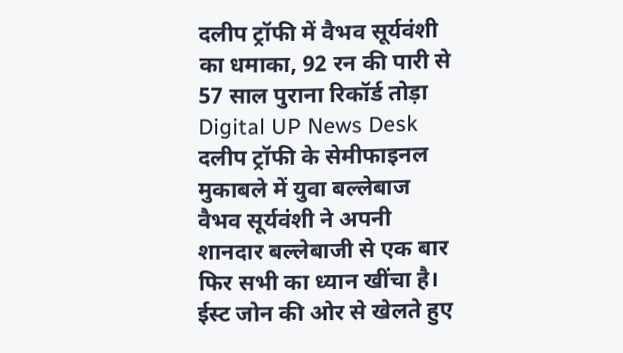दलीप ट्रॉफी में वैभव सूर्यवंशी का धमाका, 92 रन की पारी से 57 साल पुराना रिकॉर्ड तोड़ा
Digital UP News Desk
दलीप ट्रॉफी के सेमीफाइनल मुकाबले में युवा बल्लेबाज वैभव सूर्यवंशी ने अपनी शानदार बल्लेबाजी से एक बार फिर सभी का ध्यान खींचा है। ईस्ट जोन की ओर से खेलते हुए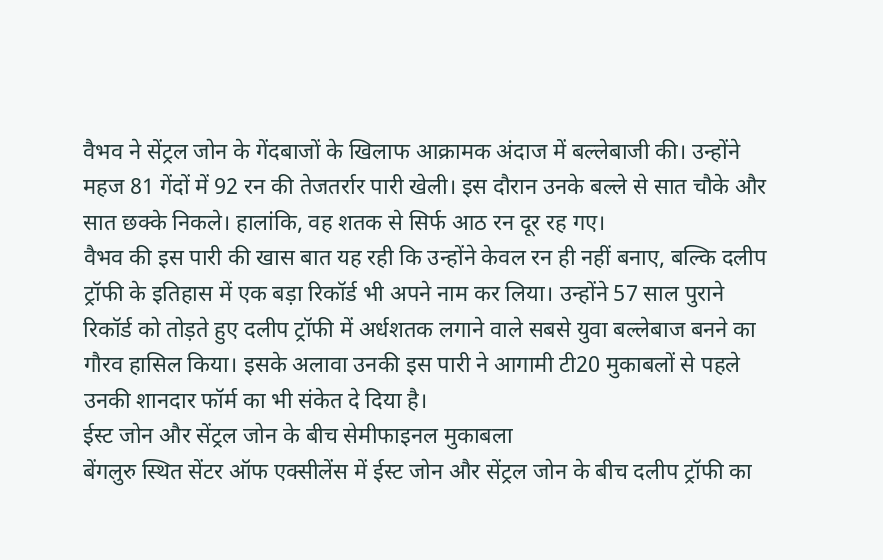वैभव ने सेंट्रल जोन के गेंदबाजों के खिलाफ आक्रामक अंदाज में बल्लेबाजी की। उन्होंने महज 81 गेंदों में 92 रन की तेजतर्रार पारी खेली। इस दौरान उनके बल्ले से सात चौके और सात छक्के निकले। हालांकि, वह शतक से सिर्फ आठ रन दूर रह गए।
वैभव की इस पारी की खास बात यह रही कि उन्होंने केवल रन ही नहीं बनाए, बल्कि दलीप ट्रॉफी के इतिहास में एक बड़ा रिकॉर्ड भी अपने नाम कर लिया। उन्होंने 57 साल पुराने रिकॉर्ड को तोड़ते हुए दलीप ट्रॉफी में अर्धशतक लगाने वाले सबसे युवा बल्लेबाज बनने का गौरव हासिल किया। इसके अलावा उनकी इस पारी ने आगामी टी20 मुकाबलों से पहले उनकी शानदार फॉर्म का भी संकेत दे दिया है।
ईस्ट जोन और सेंट्रल जोन के बीच सेमीफाइनल मुकाबला
बेंगलुरु स्थित सेंटर ऑफ एक्सीलेंस में ईस्ट जोन और सेंट्रल जोन के बीच दलीप ट्रॉफी का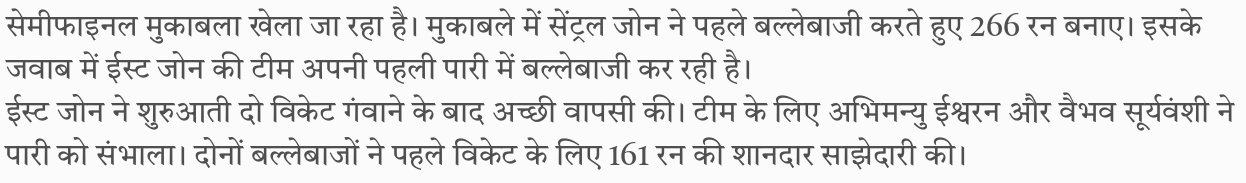सेमीफाइनल मुकाबला खेला जा रहा है। मुकाबले में सेंट्रल जोन ने पहले बल्लेबाजी करते हुए 266 रन बनाए। इसके जवाब में ईस्ट जोन की टीम अपनी पहली पारी में बल्लेबाजी कर रही है।
ईस्ट जोन ने शुरुआती दो विकेट गंवाने के बाद अच्छी वापसी की। टीम के लिए अभिमन्यु ईश्वरन और वैभव सूर्यवंशी ने पारी को संभाला। दोनों बल्लेबाजों ने पहले विकेट के लिए 161 रन की शानदार साझेदारी की।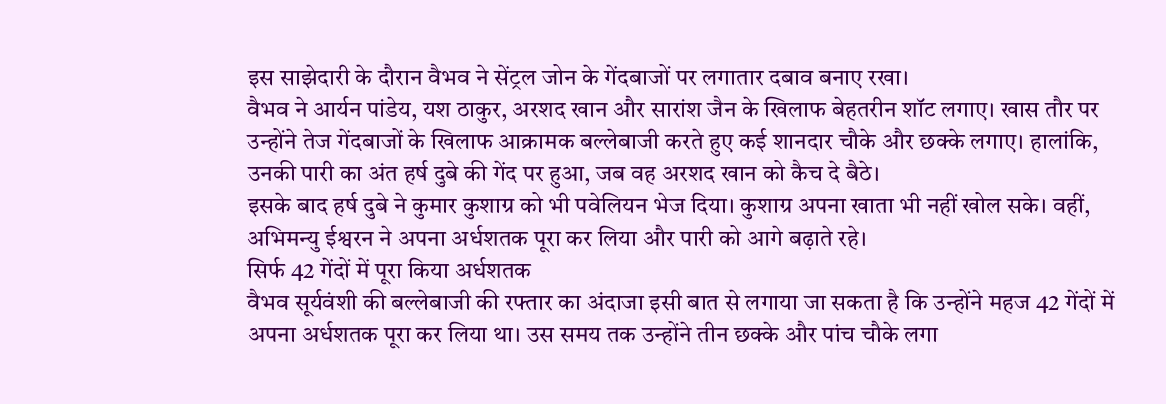इस साझेदारी के दौरान वैभव ने सेंट्रल जोन के गेंदबाजों पर लगातार दबाव बनाए रखा।
वैभव ने आर्यन पांडेय, यश ठाकुर, अरशद खान और सारांश जैन के खिलाफ बेहतरीन शॉट लगाए। खास तौर पर उन्होंने तेज गेंदबाजों के खिलाफ आक्रामक बल्लेबाजी करते हुए कई शानदार चौके और छक्के लगाए। हालांकि, उनकी पारी का अंत हर्ष दुबे की गेंद पर हुआ, जब वह अरशद खान को कैच दे बैठे।
इसके बाद हर्ष दुबे ने कुमार कुशाग्र को भी पवेलियन भेज दिया। कुशाग्र अपना खाता भी नहीं खोल सके। वहीं, अभिमन्यु ईश्वरन ने अपना अर्धशतक पूरा कर लिया और पारी को आगे बढ़ाते रहे।
सिर्फ 42 गेंदों में पूरा किया अर्धशतक
वैभव सूर्यवंशी की बल्लेबाजी की रफ्तार का अंदाजा इसी बात से लगाया जा सकता है कि उन्होंने महज 42 गेंदों में अपना अर्धशतक पूरा कर लिया था। उस समय तक उन्होंने तीन छक्के और पांच चौके लगा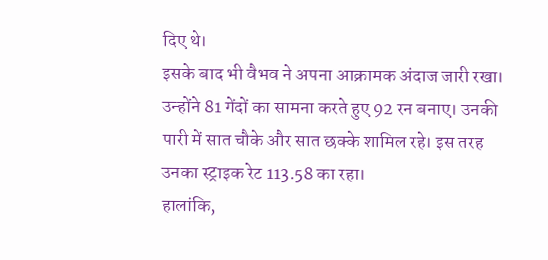दिए थे।
इसके बाद भी वैभव ने अपना आक्रामक अंदाज जारी रखा। उन्होंने 81 गेंदों का सामना करते हुए 92 रन बनाए। उनकी पारी में सात चौके और सात छक्के शामिल रहे। इस तरह उनका स्ट्राइक रेट 113.58 का रहा।
हालांकि,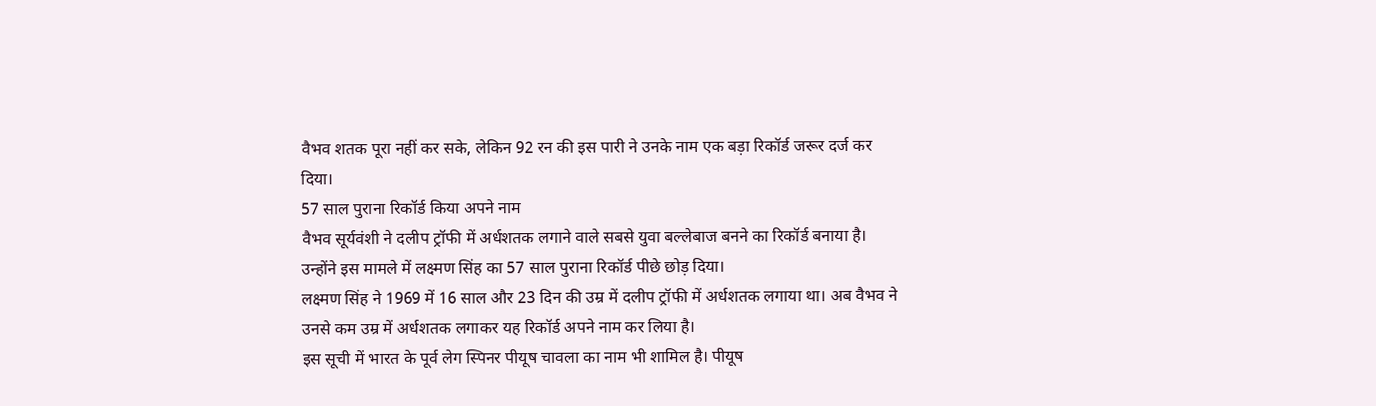वैभव शतक पूरा नहीं कर सके, लेकिन 92 रन की इस पारी ने उनके नाम एक बड़ा रिकॉर्ड जरूर दर्ज कर दिया।
57 साल पुराना रिकॉर्ड किया अपने नाम
वैभव सूर्यवंशी ने दलीप ट्रॉफी में अर्धशतक लगाने वाले सबसे युवा बल्लेबाज बनने का रिकॉर्ड बनाया है। उन्होंने इस मामले में लक्ष्मण सिंह का 57 साल पुराना रिकॉर्ड पीछे छोड़ दिया।
लक्ष्मण सिंह ने 1969 में 16 साल और 23 दिन की उम्र में दलीप ट्रॉफी में अर्धशतक लगाया था। अब वैभव ने उनसे कम उम्र में अर्धशतक लगाकर यह रिकॉर्ड अपने नाम कर लिया है।
इस सूची में भारत के पूर्व लेग स्पिनर पीयूष चावला का नाम भी शामिल है। पीयूष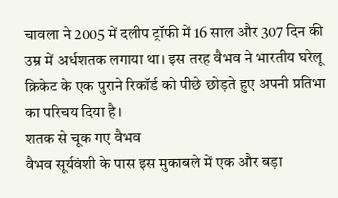चावला ने 2005 में दलीप ट्रॉफी में 16 साल और 307 दिन की उम्र में अर्धशतक लगाया था। इस तरह वैभव ने भारतीय घरेलू क्रिकेट के एक पुराने रिकॉर्ड को पीछे छोड़ते हुए अपनी प्रतिभा का परिचय दिया है।
शतक से चूक गए वैभव
वैभव सूर्यवंशी के पास इस मुकाबले में एक और बड़ा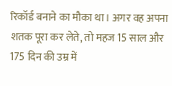रिकॉर्ड बनाने का मौका था। अगर वह अपना शतक पूरा कर लेते, तो महज 15 साल और 175 दिन की उम्र में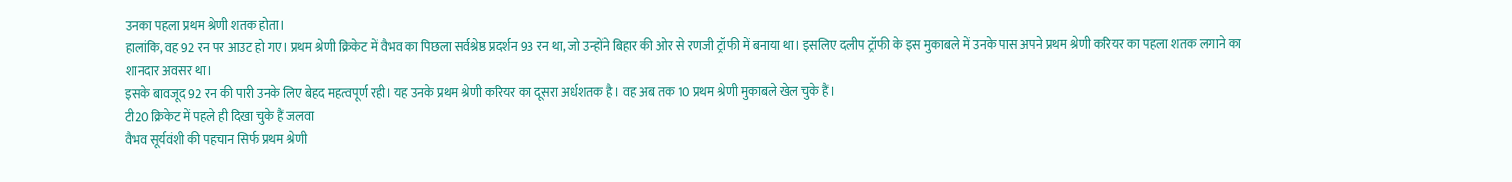उनका पहला प्रथम श्रेणी शतक होता।
हालांकि, वह 92 रन पर आउट हो गए। प्रथम श्रेणी क्रिकेट में वैभव का पिछला सर्वश्रेष्ठ प्रदर्शन 93 रन था, जो उन्होंने बिहार की ओर से रणजी ट्रॉफी में बनाया था। इसलिए दलीप ट्रॉफी के इस मुकाबले में उनके पास अपने प्रथम श्रेणी करियर का पहला शतक लगाने का शानदार अवसर था।
इसके बावजूद 92 रन की पारी उनके लिए बेहद महत्वपूर्ण रही। यह उनके प्रथम श्रेणी करियर का दूसरा अर्धशतक है। वह अब तक 10 प्रथम श्रेणी मुकाबले खेल चुके हैं।
टी20 क्रिकेट में पहले ही दिखा चुके हैं जलवा
वैभव सूर्यवंशी की पहचान सिर्फ प्रथम श्रेणी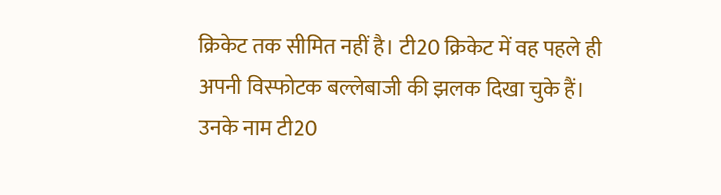क्रिकेट तक सीमित नहीं है। टी20 क्रिकेट में वह पहले ही अपनी विस्फोटक बल्लेबाजी की झलक दिखा चुके हैं। उनके नाम टी20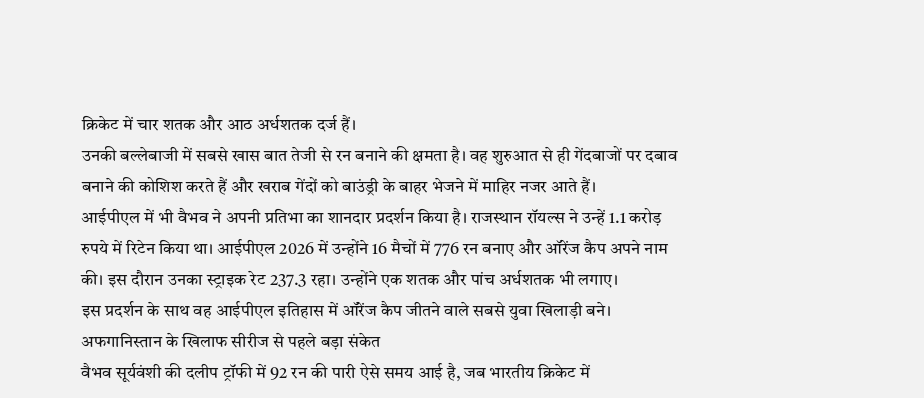क्रिकेट में चार शतक और आठ अर्धशतक दर्ज हैं।
उनकी बल्लेबाजी में सबसे खास बात तेजी से रन बनाने की क्षमता है। वह शुरुआत से ही गेंदबाजों पर दबाव बनाने की कोशिश करते हैं और खराब गेंदों को बाउंड्री के बाहर भेजने में माहिर नजर आते हैं।
आईपीएल में भी वैभव ने अपनी प्रतिभा का शानदार प्रदर्शन किया है। राजस्थान रॉयल्स ने उन्हें 1.1 करोड़ रुपये में रिटेन किया था। आईपीएल 2026 में उन्होंने 16 मैचों में 776 रन बनाए और ऑरेंज कैप अपने नाम की। इस दौरान उनका स्ट्राइक रेट 237.3 रहा। उन्होंने एक शतक और पांच अर्धशतक भी लगाए।
इस प्रदर्शन के साथ वह आईपीएल इतिहास में ऑरेंज कैप जीतने वाले सबसे युवा खिलाड़ी बने।
अफगानिस्तान के खिलाफ सीरीज से पहले बड़ा संकेत
वैभव सूर्यवंशी की दलीप ट्रॉफी में 92 रन की पारी ऐसे समय आई है, जब भारतीय क्रिकेट में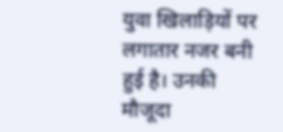युवा खिलाड़ियों पर लगातार नजर बनी हुई है। उनकी मौजूदा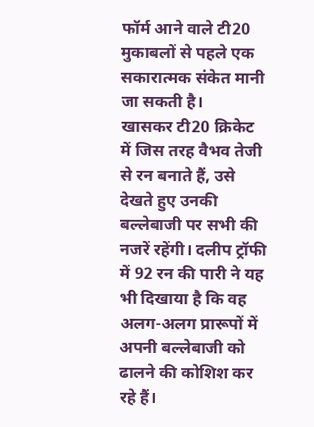फॉर्म आने वाले टी20 मुकाबलों से पहले एक सकारात्मक संकेत मानी जा सकती है।
खासकर टी20 क्रिकेट में जिस तरह वैभव तेजी से रन बनाते हैं, उसे देखते हुए उनकी बल्लेबाजी पर सभी की नजरें रहेंगी। दलीप ट्रॉफी में 92 रन की पारी ने यह भी दिखाया है कि वह अलग-अलग प्रारूपों में अपनी बल्लेबाजी को ढालने की कोशिश कर रहे हैं।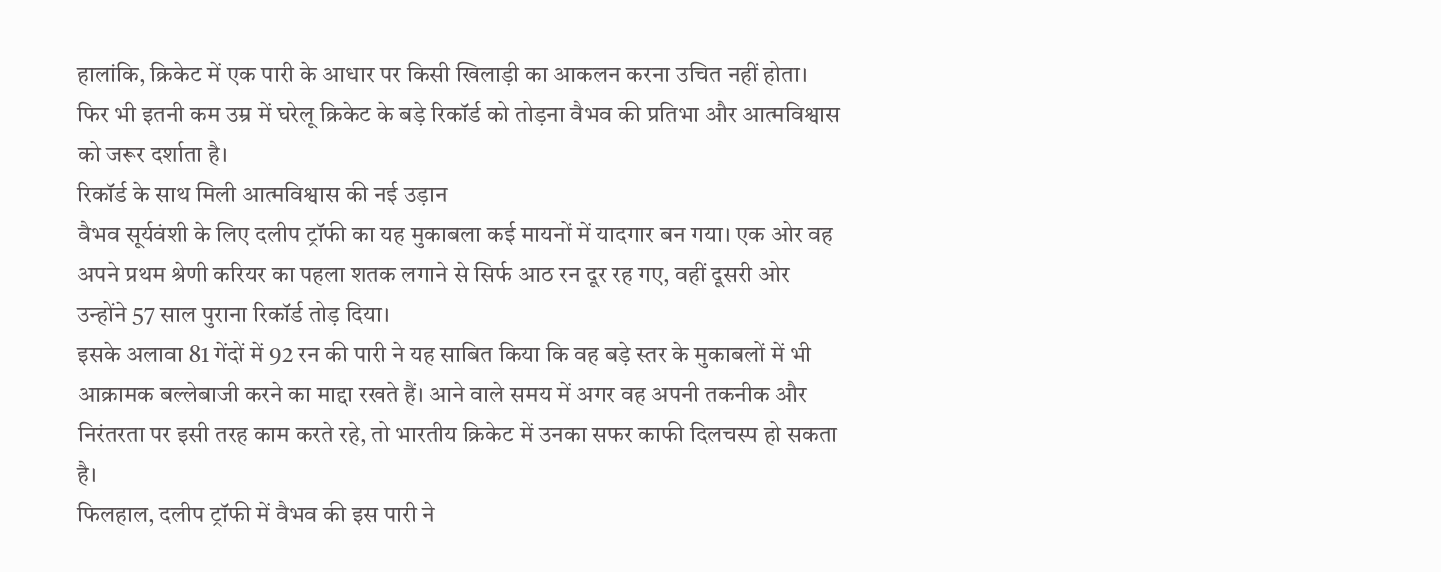हालांकि, क्रिकेट में एक पारी के आधार पर किसी खिलाड़ी का आकलन करना उचित नहीं होता। फिर भी इतनी कम उम्र में घरेलू क्रिकेट के बड़े रिकॉर्ड को तोड़ना वैभव की प्रतिभा और आत्मविश्वास को जरूर दर्शाता है।
रिकॉर्ड के साथ मिली आत्मविश्वास की नई उड़ान
वैभव सूर्यवंशी के लिए दलीप ट्रॉफी का यह मुकाबला कई मायनों में यादगार बन गया। एक ओर वह अपने प्रथम श्रेणी करियर का पहला शतक लगाने से सिर्फ आठ रन दूर रह गए, वहीं दूसरी ओर उन्होंने 57 साल पुराना रिकॉर्ड तोड़ दिया।
इसके अलावा 81 गेंदों में 92 रन की पारी ने यह साबित किया कि वह बड़े स्तर के मुकाबलों में भी आक्रामक बल्लेबाजी करने का माद्दा रखते हैं। आने वाले समय में अगर वह अपनी तकनीक और निरंतरता पर इसी तरह काम करते रहे, तो भारतीय क्रिकेट में उनका सफर काफी दिलचस्प हो सकता है।
फिलहाल, दलीप ट्रॉफी में वैभव की इस पारी ने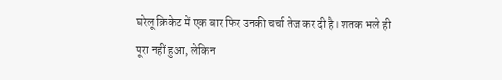घरेलू क्रिकेट में एक बार फिर उनकी चर्चा तेज कर दी है। शतक भले ही पूरा नहीं हुआ, लेकिन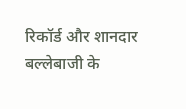रिकॉर्ड और शानदार बल्लेबाजी के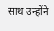साथ उन्होंने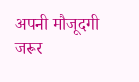अपनी मौजूदगी जरूर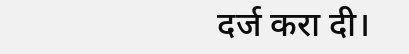दर्ज करा दी।